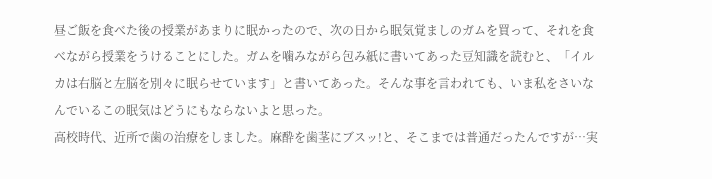昼ご飯を食べた後の授業があまりに眠かったので、次の日から眠気覚ましのガムを買って、それを食べながら授業をうけることにした。ガムを噛みながら包み紙に書いてあった豆知識を読むと、「イルカは右脳と左脳を別々に眠らせています」と書いてあった。そんな事を言われても、いま私をさいなんでいるこの眠気はどうにもならないよと思った。
高校時代、近所で歯の治療をしました。麻酔を歯茎にブスッ!と、そこまでは普通だったんですが…実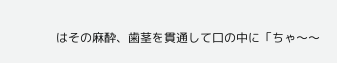はその麻酔、歯茎を貫通して口の中に「ちゃ〜〜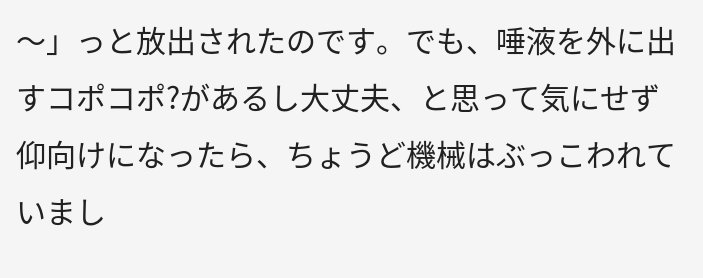〜」っと放出されたのです。でも、唾液を外に出すコポコポ?があるし大丈夫、と思って気にせず仰向けになったら、ちょうど機械はぶっこわれていまし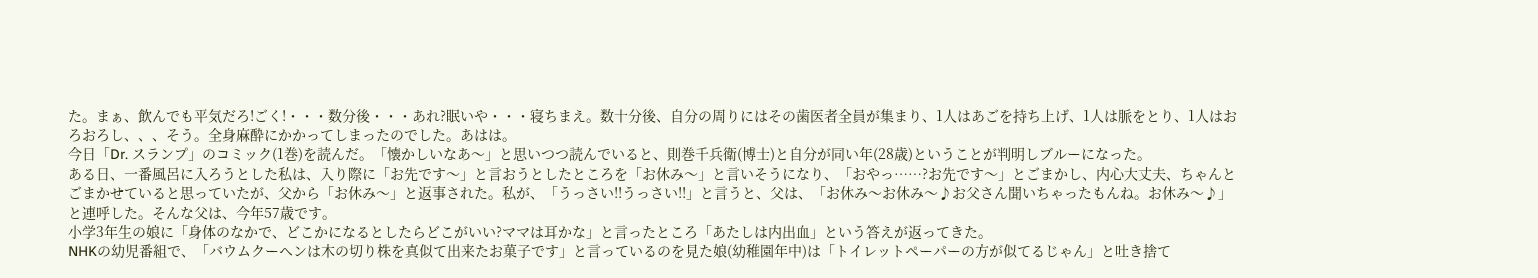た。まぁ、飲んでも平気だろ!ごく!・・・数分後・・・あれ?眠いや・・・寝ちまえ。数十分後、自分の周りにはその歯医者全員が集まり、1人はあごを持ち上げ、1人は脈をとり、1人はおろおろし、、、そう。全身麻酔にかかってしまったのでした。あはは。
今日「Dr. スランプ」のコミック(1巻)を読んだ。「懐かしいなあ〜」と思いつつ読んでいると、則巻千兵衛(博士)と自分が同い年(28歳)ということが判明しブルーになった。
ある日、一番風呂に入ろうとした私は、入り際に「お先です〜」と言おうとしたところを「お休み〜」と言いそうになり、「おやっ……?お先です〜」とごまかし、内心大丈夫、ちゃんとごまかせていると思っていたが、父から「お休み〜」と返事された。私が、「うっさい!!うっさい!!」と言うと、父は、「お休み〜お休み〜♪お父さん聞いちゃったもんね。お休み〜♪」と連呼した。そんな父は、今年57歳です。
小学3年生の娘に「身体のなかで、どこかになるとしたらどこがいい?ママは耳かな」と言ったところ「あたしは内出血」という答えが返ってきた。
NHKの幼児番組で、「バウムクーヘンは木の切り株を真似て出来たお菓子です」と言っているのを見た娘(幼稚園年中)は「トイレットペーパーの方が似てるじゃん」と吐き捨て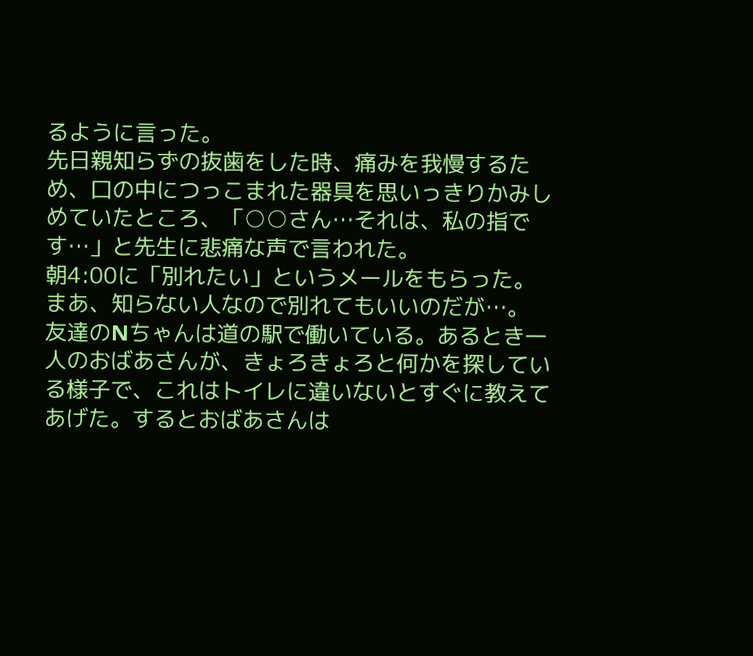るように言った。
先日親知らずの抜歯をした時、痛みを我慢するため、口の中につっこまれた器具を思いっきりかみしめていたところ、「○○さん…それは、私の指です…」と先生に悲痛な声で言われた。
朝4:00に「別れたい」というメールをもらった。まあ、知らない人なので別れてもいいのだが…。
友達のNちゃんは道の駅で働いている。あるとき一人のおばあさんが、きょろきょろと何かを探している様子で、これはトイレに違いないとすぐに教えてあげた。するとおばあさんは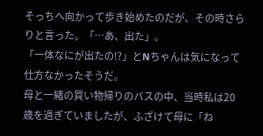そっちへ向かって歩き始めたのだが、その時さらりと言った。「…あ、出た」。
「一体なにが出たの!?」とNちゃんは気になって仕方なかったそうだ。
母と一緒の買い物帰りのバスの中、当時私は20歳を過ぎていましたが、ふざけて母に「ね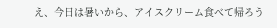え、今日は暑いから、アイスクリーム食べて帰ろう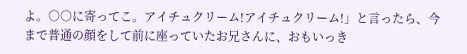よ。○○に寄ってこ。アイチュクリーム!アイチュクリーム!」と言ったら、今まで普通の顔をして前に座っていたお兄さんに、おもいっき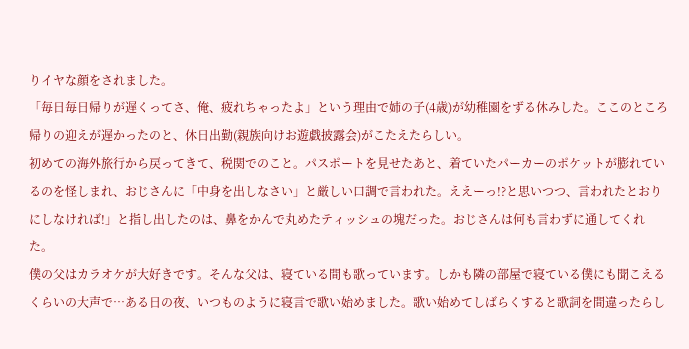りイヤな顔をされました。
「毎日毎日帰りが遅くってさ、俺、疲れちゃったよ」という理由で姉の子(4歳)が幼稚園をずる休みした。ここのところ帰りの迎えが遅かったのと、休日出勤(親族向けお遊戯披露会)がこたえたらしい。
初めての海外旅行から戻ってきて、税関でのこと。パスポートを見せたあと、着ていたパーカーのポケットが膨れているのを怪しまれ、おじさんに「中身を出しなさい」と厳しい口調で言われた。ええーっ!?と思いつつ、言われたとおりにしなければ!」と指し出したのは、鼻をかんで丸めたティッシュの塊だった。おじさんは何も言わずに通してくれた。
僕の父はカラオケが大好きです。そんな父は、寝ている間も歌っています。しかも隣の部屋で寝ている僕にも聞こえるくらいの大声で…ある日の夜、いつものように寝言で歌い始めました。歌い始めてしばらくすると歌詞を間違ったらし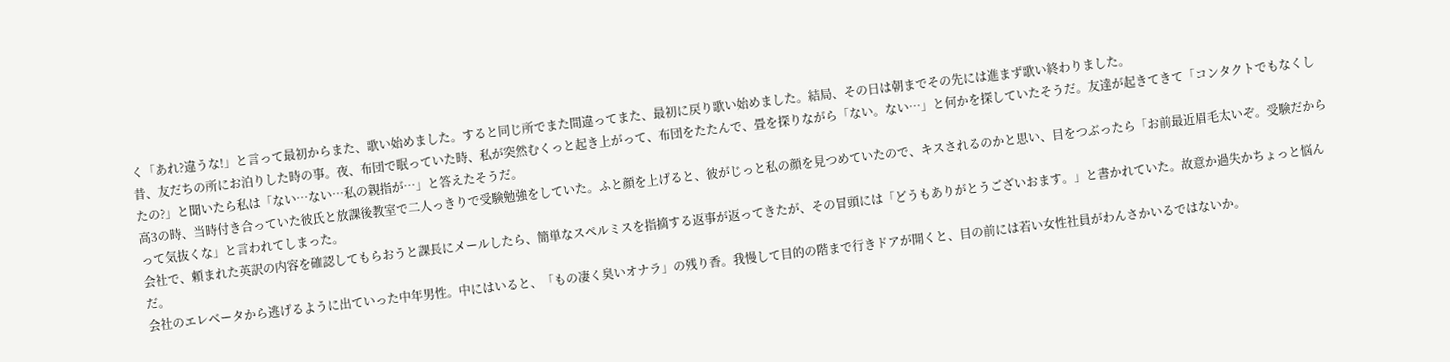く「あれ?違うな!」と言って最初からまた、歌い始めました。すると同じ所でまた間違ってまた、最初に戻り歌い始めました。結局、その日は朝までその先には進まず歌い終わりました。
昔、友だちの所にお泊りした時の事。夜、布団で眠っていた時、私が突然むくっと起き上がって、布団をたたんで、畳を探りながら「ない。ない…」と何かを探していたそうだ。友達が起きてきて「コンタクトでもなくしたの?」と聞いたら私は「ない…ない…私の親指が…」と答えたそうだ。
高3の時、当時付き合っていた彼氏と放課後教室で二人っきりで受験勉強をしていた。ふと顔を上げると、彼がじっと私の顔を見つめていたので、キスされるのかと思い、目をつぶったら「お前最近眉毛太いぞ。受験だからって気抜くな」と言われてしまった。
会社で、頼まれた英訳の内容を確認してもらおうと課長にメールしたら、簡単なスペルミスを指摘する返事が返ってきたが、その冒頭には「どうもありがとうございおます。」と書かれていた。故意か過失かちょっと悩んだ。
会社のエレベータから逃げるように出ていった中年男性。中にはいると、「もの凄く臭いオナラ」の残り香。我慢して目的の階まで行きドアが開くと、目の前には若い女性社員がわんさかいるではないか。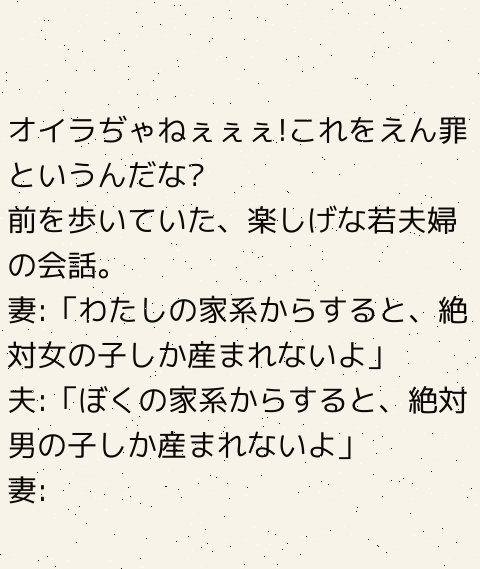オイラぢゃねぇぇぇ!これをえん罪というんだな?
前を歩いていた、楽しげな若夫婦の会話。
妻:「わたしの家系からすると、絶対女の子しか産まれないよ」
夫:「ぼくの家系からすると、絶対男の子しか産まれないよ」
妻: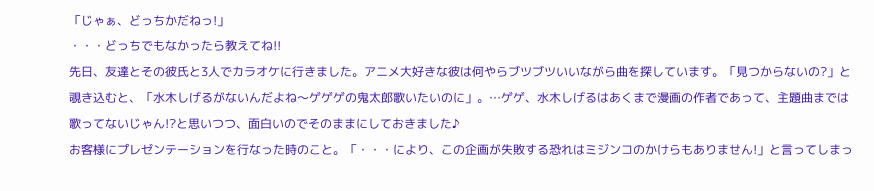「じゃぁ、どっちかだねっ!」
・・・どっちでもなかったら教えてね!!
先日、友達とその彼氏と3人でカラオケに行きました。アニメ大好きな彼は何やらブツブツいいながら曲を探しています。「見つからないの?」と覗き込むと、「水木しげるがないんだよね〜ゲゲゲの鬼太郎歌いたいのに」。…ゲゲ、水木しげるはあくまで漫画の作者であって、主題曲までは歌ってないじゃん!?と思いつつ、面白いのでそのままにしておきました♪
お客様にプレゼンテーションを行なった時のこと。「・・・により、この企画が失敗する恐れはミジンコのかけらもありません!」と言ってしまっ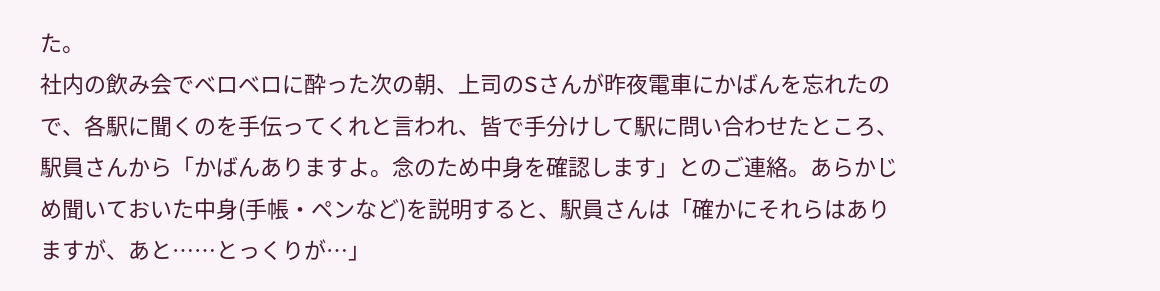た。
社内の飲み会でベロベロに酔った次の朝、上司のSさんが昨夜電車にかばんを忘れたので、各駅に聞くのを手伝ってくれと言われ、皆で手分けして駅に問い合わせたところ、駅員さんから「かばんありますよ。念のため中身を確認します」とのご連絡。あらかじめ聞いておいた中身(手帳・ペンなど)を説明すると、駅員さんは「確かにそれらはありますが、あと……とっくりが…」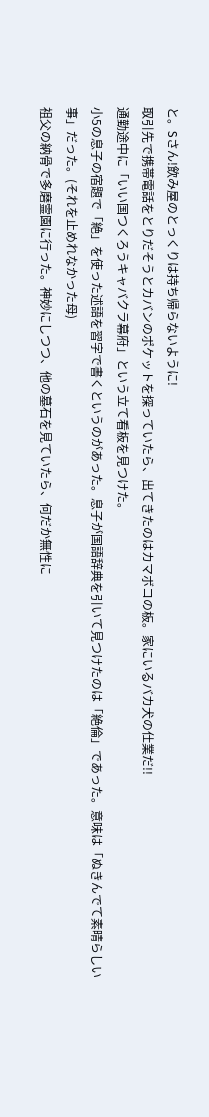と。Sさん!飲み屋のとっくりは持ち帰らないように!
取引先で携帯電話をとりだそうとカバンのポケットを探っていたら、出てきたのはカマボコの板。家にいるバカ犬の仕業だ!!
通勤途中に「いい国つくろうキャバクラ幕府」という立て看板を見つけた。
小5の息子の宿題で「絶」を使った述語を習字で書くというのがあった。息子が国語辞典を引いて見つけたのは「絶倫」であった。意味は「ぬきんでて素晴らしい事」だった。(それを止めれなかった母)
祖父の納骨で多磨霊園に行った。神妙にしつつ、他の墓石を見ていたら、何だか無性に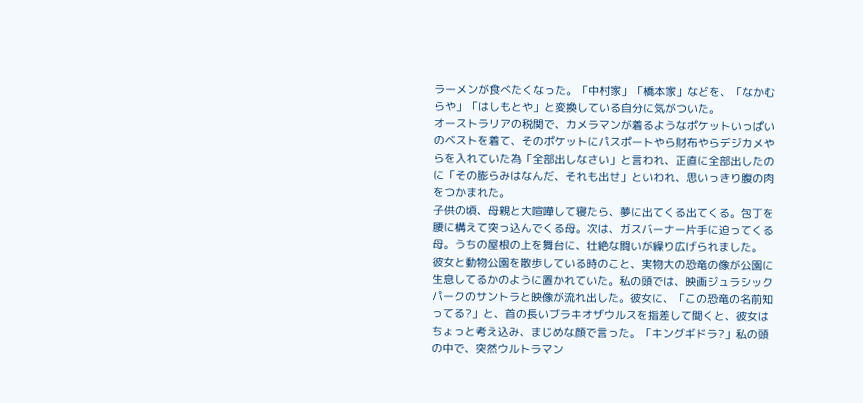ラーメンが食べたくなった。「中村家」「橋本家」などを、「なかむらや」「はしもとや」と変換している自分に気がついた。
オーストラリアの税関で、カメラマンが着るようなポケットいっぱいのベストを着て、そのポケットにパスポートやら財布やらデジカメやらを入れていた為「全部出しなさい」と言われ、正直に全部出したのに「その膨らみはなんだ、それも出せ」といわれ、思いっきり腹の肉をつかまれた。
子供の頃、母親と大喧嘩して寝たら、夢に出てくる出てくる。包丁を腰に構えて突っ込んでくる母。次は、ガスバーナー片手に迫ってくる母。うちの屋根の上を舞台に、壮絶な闘いが繰り広げられました。
彼女と動物公園を散歩している時のこと、実物大の恐竜の像が公園に生息してるかのように置かれていた。私の頭では、映画ジュラシックパークのサントラと映像が流れ出した。彼女に、「この恐竜の名前知ってる?」と、首の長いブラキオザウルスを指差して聞くと、彼女はちょっと考え込み、まじめな顔で言った。「キングギドラ?」私の頭の中で、突然ウルトラマン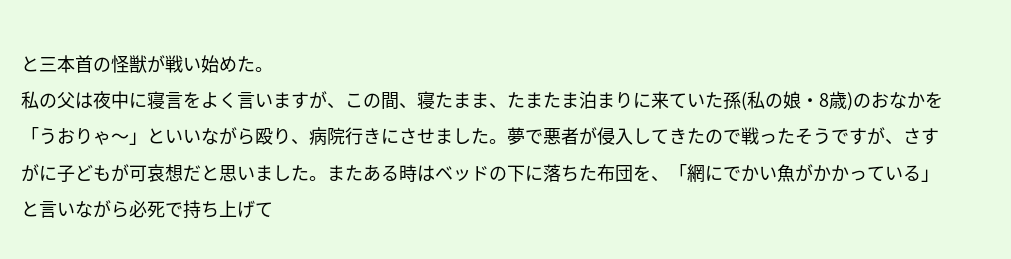と三本首の怪獣が戦い始めた。
私の父は夜中に寝言をよく言いますが、この間、寝たまま、たまたま泊まりに来ていた孫(私の娘・8歳)のおなかを「うおりゃ〜」といいながら殴り、病院行きにさせました。夢で悪者が侵入してきたので戦ったそうですが、さすがに子どもが可哀想だと思いました。またある時はベッドの下に落ちた布団を、「網にでかい魚がかかっている」と言いながら必死で持ち上げて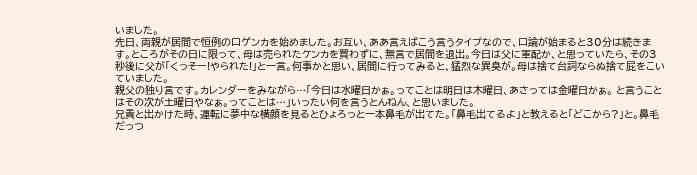いました。
先日、両親が居間で恒例の口ゲンカを始めました。お互い、ああ言えばこう言うタイプなので、口論が始まると30分は続きます。ところがその日に限って、母は売られたケンカを買わずに、無言で居間を退出。今日は父に軍配か、と思っていたら、その3秒後に父が「くっそー!やられた!」と一言。何事かと思い、居間に行ってみると、猛烈な異臭が。母は捨て台詞ならぬ捨て屁をこいていました。
親父の独り言です。カレンダーをみながら…「今日は水曜日かぁ。ってことは明日は木曜日、あさっては金曜日かぁ。 と言うことはその次が土曜日やなぁ。ってことは…」いったい何を言うとんねん、と思いました。
兄貴と出かけた時、運転に夢中な横顔を見るとひょろっと一本鼻毛が出てた。「鼻毛出てるよ」と教えると「どこから?」と。鼻毛だっつ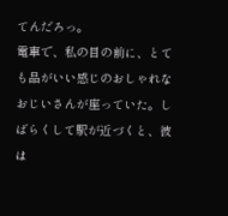てんだろっ。
電車で、私の目の前に、とても品がいい感じのおしゃれなおじいさんが座っていた。しばらくして駅が近づくと、彼は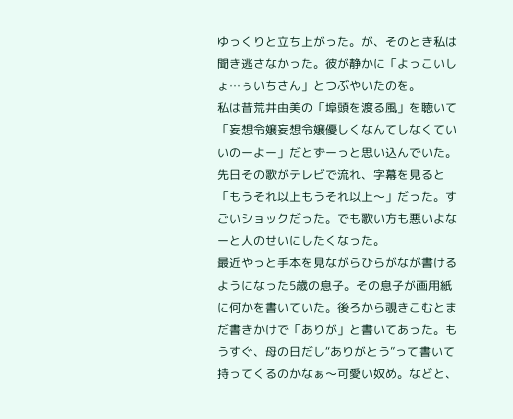ゆっくりと立ち上がった。が、そのとき私は聞き逃さなかった。彼が静かに「よっこいしょ…ぅいちさん」とつぶやいたのを。
私は昔荒井由美の「埠頭を渡る風」を聴いて「妄想令嬢妄想令嬢優しくなんてしなくていいのーよー」だとずーっと思い込んでいた。先日その歌がテレビで流れ、字幕を見ると「もうそれ以上もうそれ以上〜」だった。すごいショックだった。でも歌い方も悪いよなーと人のせいにしたくなった。
最近やっと手本を見ながらひらがなが書けるようになった5歳の息子。その息子が画用紙に何かを書いていた。後ろから覗きこむとまだ書きかけで「ありが」と書いてあった。もうすぐ、母の日だし“ありがとう”って書いて持ってくるのかなぁ〜可愛い奴め。などと、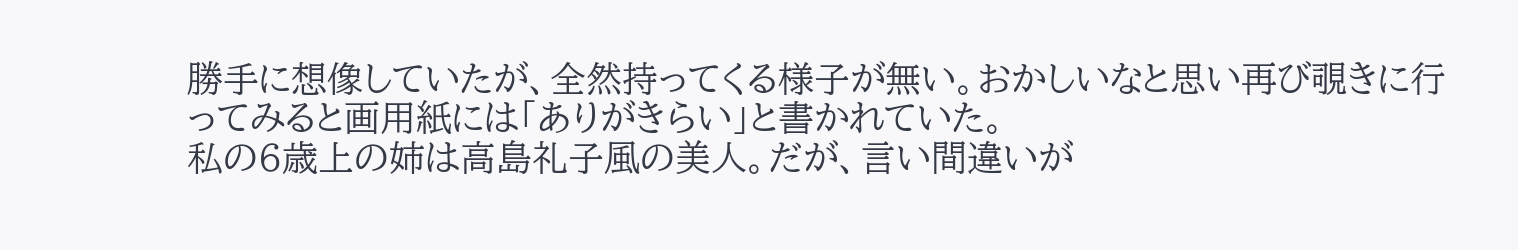勝手に想像していたが、全然持ってくる様子が無い。おかしいなと思い再び覗きに行ってみると画用紙には「ありがきらい」と書かれていた。
私の6歳上の姉は高島礼子風の美人。だが、言い間違いが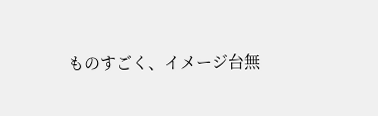ものすごく、イメージ台無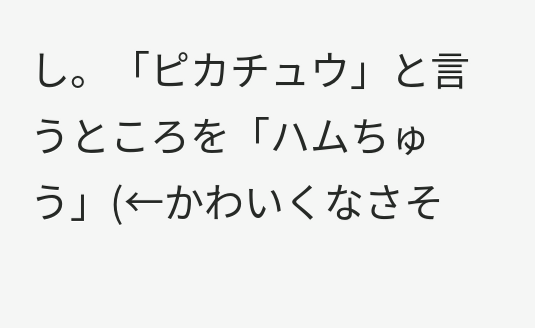し。「ピカチュウ」と言うところを「ハムちゅう」(←かわいくなさそ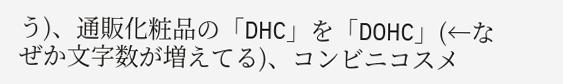う)、通販化粧品の「DHC」を「DOHC」(←なぜか文字数が増えてる)、コンビニコスメ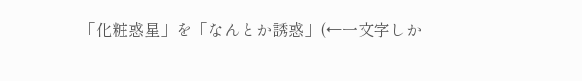「化粧惑星」を「なんとか誘惑」(←一文字しか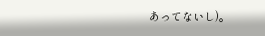あってないし)。